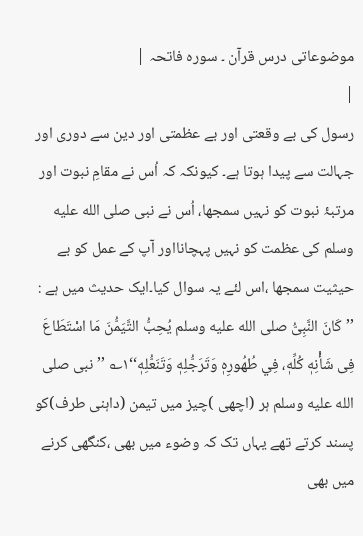موضوعاتی درس قرآن ۔ سورہ فاتحہ |
|
رسول کی بے وقعتی اور بے عظمتی اور دین سے دوری اور جہالت سے پیدا ہوتا ہے۔ کیونکہ کہ اُس نے مقامِ نبوت اور مرتبۂ نبوت کو نہیں سمجھا، اُس نے نبی صلى الله عليه وسلم کی عظمت کو نہیں پہچانااور آپ کے عمل کو بے حیثیت سمجھا ،اس لئے یہ سوال کیا۔ایک حدیث میں ہے : ’’كَانَ النَّبِیُّ صلى الله عليه وسلم يُحِبُّ التَّيَمُّنَ مَا اسْتَطَاعَ فِی شَأْنِهٖ كُلِّهٖ، فِي طُهُورِهٖ وَتَرَجُّلِهٖ وَتَنَعُّلِهٖ‘‘۱؎ ’’نبی صلى الله عليه وسلم ہر (اچھی )چیز میں تیمن (داہنی طرف)کو پسند کرتے تھے یہاں تک کہ وضوء میں بھی ،کنگھی کرنے میں بھی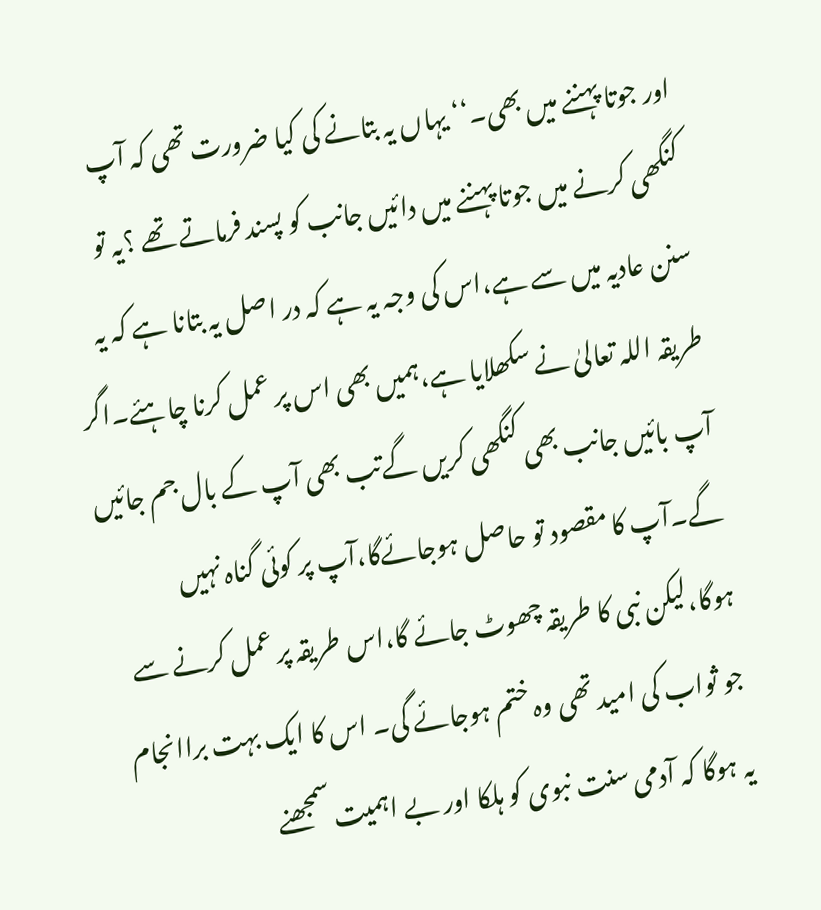اور جوتا پہننے میں بھی۔‘‘ یہاں یہ بتانے کی کیا ضرورت تھی کہ آپ کنگھی کرنے میں جوتا پہننے میں دائیں جانب کو پسند فرماتے تھے ؟یہ تو سنن عادیہ میں سے ہے،اس کی وجہ یہ ہے کہ در اصل یہ بتانا ہے کہ یہ طریقہ اللہ تعالیٰ نے سکھلایا ہے،ہمیں بھی اس پر عمل کرنا چاہئے۔اگر آپ بائیں جانب بھی کنگھی کریں گےتب بھی آپ کے بال جم جائیں گے۔آپ کا مقصود تو حاصل ہوجائےگا،آپ پر کوئی گناہ نہیں ہوگا،لیکن نبی کا طریقہ چھوٹ جائے گا،اس طریقہ پر عمل کرنے سے جو ثواب کی امید تھی وہ ختم ہوجائے گی۔ اس کا ایک بہت براانجام یہ ہوگا کہ آدمی سنت نبوی کو ہلکا اور بے اہمیت سمجھنے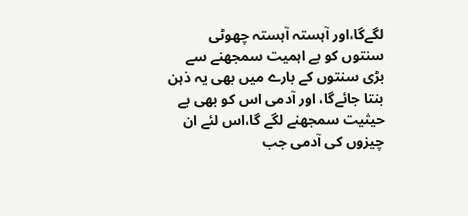لگےگا،اور آہستہ آہستہ چھوٹی سنتوں کو بے اہمیت سمجھنے سے بڑی سنتوں کے بارے میں بھی یہ ذہن بنتا جائےگا، اور آدمی اس کو بھی بے حیثیت سمجھنے لگے گا،اس لئے ان چیزوں کی آدمی جب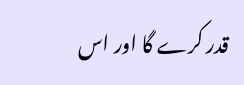قدر کرے گا اور اس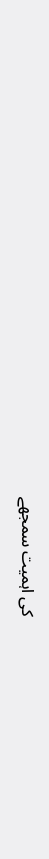کی اہمیت سمجھے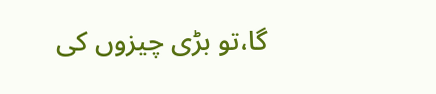گا،تو بڑی چیزوں کی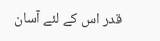قدر اس کے لئے آسان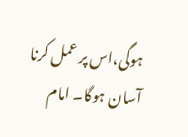ہوگی،اس پر عمل کرنا آسان ہوگا۔ امام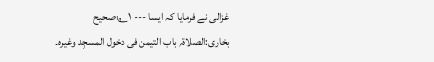غزالی نے فرمایا کہ ایسا --- ۱؎:صحیح بخاری:الصلاۃ؍ باب التيمن فی دخول المسجِد وغيره۔